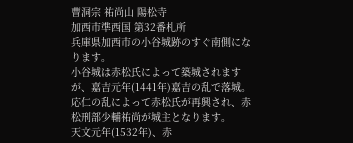曹洞宗 祐尚山 陽松寺
加西市準西国 第32番札所
兵庫県加西市の小谷城跡のすぐ南側になります。
小谷城は赤松氏によって築城されますが、嘉吉元年(1441年)嘉吉の乱で落城。
応仁の乱によって赤松氏が再興され、赤松刑部少輔祐尚が城主となります。
天文元年(1532年)、赤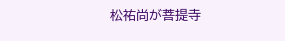松祐尚が菩提寺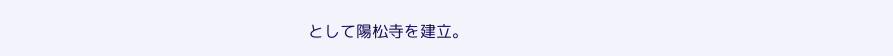として陽松寺を建立。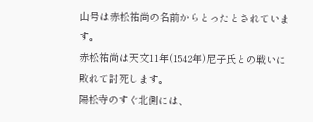山号は赤松祐尚の名前からとったとされています。
赤松祐尚は天文11年(1542年)尼子氏との戦いに敗れて討死します。
陽松寺のすぐ北側には、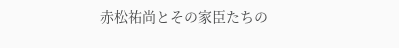赤松祐尚とその家臣たちの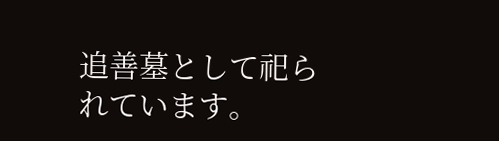追善墓として祀られています。